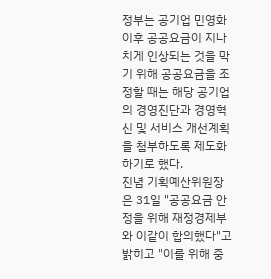정부는 공기업 민영화 이후 공공요금이 지나치게 인상되는 것을 막기 위해 공공요금을 조정할 때는 해당 공기업의 경영진단과 경영혁신 및 서비스 개선계획을 첨부하도록 제도화하기로 했다.
진념 기획예산위원장은 31일 "공공요금 안정을 위해 재정경제부와 이같이 합의했다"고 밝히고 "이를 위해 중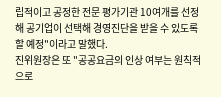립적이고 공정한 전문 평가기관 10여개를 선정해 공기업이 선택해 경영진단을 받을 수 있도록 할 예정"이라고 말했다.
진위원장은 또 "공공요금의 인상 여부는 원칙적으로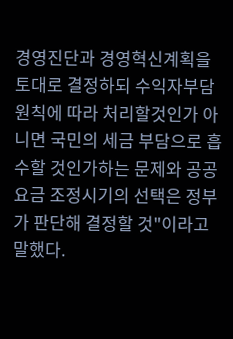경영진단과 경영혁신계획을 토대로 결정하되 수익자부담 원칙에 따라 처리할것인가 아니면 국민의 세금 부담으로 흡수할 것인가하는 문제와 공공요금 조정시기의 선택은 정부가 판단해 결정할 것"이라고 말했다.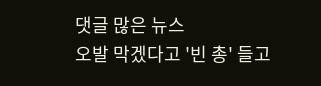댓글 많은 뉴스
오발 막겠다고 '빈 총' 들고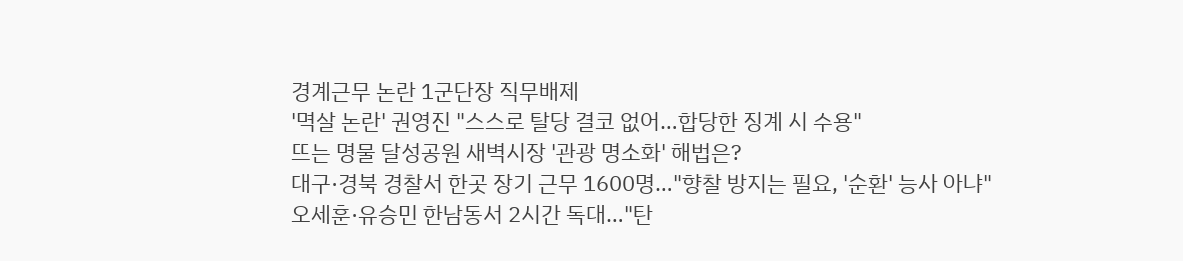경계근무 논란 1군단장 직무배제
'멱살 논란' 권영진 "스스로 탈당 결코 없어…합당한 징계 시 수용"
뜨는 명물 달성공원 새벽시장 '관광 명소화' 해법은?
대구·경북 경찰서 한곳 장기 근무 1600명…"향찰 방지는 필요, '순환' 능사 아냐"
오세훈·유승민 한남동서 2시간 독대…"탄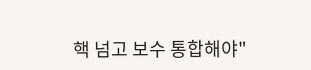핵 넘고 보수 통합해야"